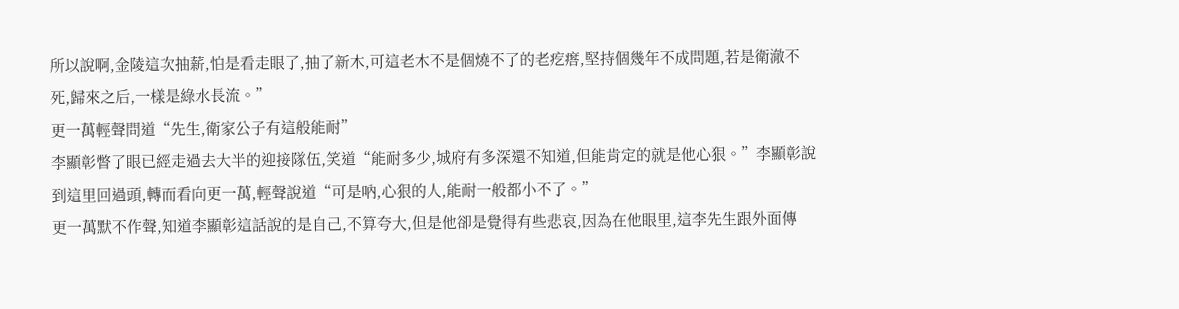所以說啊,金陵這次抽薪,怕是看走眼了,抽了新木,可這老木不是個燒不了的老疙瘩,堅持個幾年不成問題,若是衛澈不死,歸來之后,一樣是綠水長流。”
更一萬輕聲問道“先生,衛家公子有這般能耐”
李顯彰瞥了眼已經走過去大半的迎接隊伍,笑道“能耐多少,城府有多深還不知道,但能肯定的就是他心狠。”李顯彰說到這里回過頭,轉而看向更一萬,輕聲說道“可是吶,心狠的人,能耐一般都小不了。”
更一萬默不作聲,知道李顯彰這話說的是自己,不算夸大,但是他卻是覺得有些悲哀,因為在他眼里,這李先生跟外面傳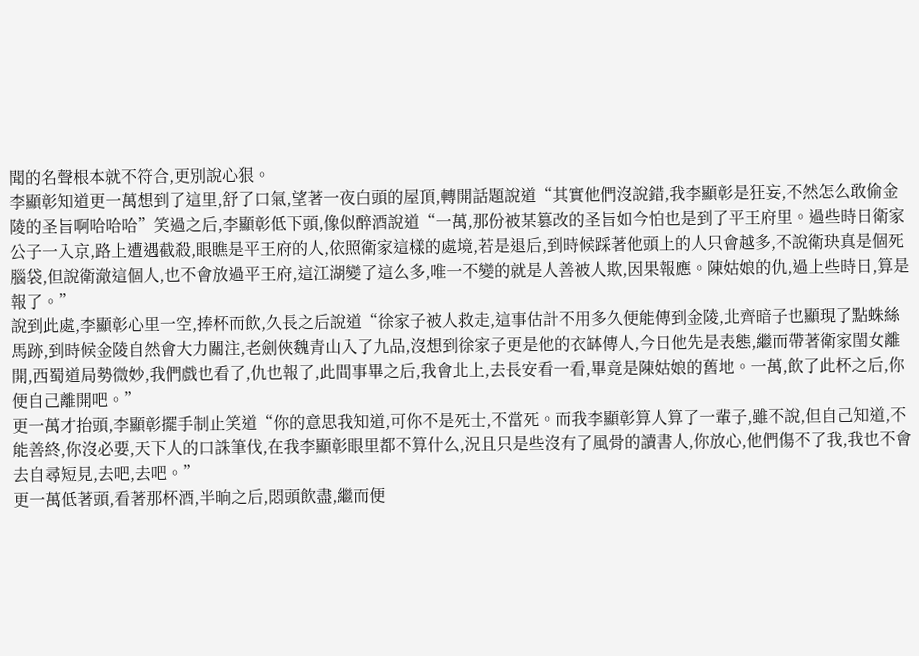聞的名聲根本就不符合,更別說心狠。
李顯彰知道更一萬想到了這里,舒了口氣,望著一夜白頭的屋頂,轉開話題說道“其實他們沒說錯,我李顯彰是狂妄,不然怎么敢偷金陵的圣旨啊哈哈哈”笑過之后,李顯彰低下頭,像似醉酒說道“一萬,那份被某篡改的圣旨如今怕也是到了平王府里。過些時日衛家公子一入京,路上遭遇截殺,眼瞧是平王府的人,依照衛家這樣的處境,若是退后,到時候踩著他頭上的人只會越多,不說衛玦真是個死腦袋,但說衛澈這個人,也不會放過平王府,這江湖變了這么多,唯一不變的就是人善被人欺,因果報應。陳姑娘的仇,過上些時日,算是報了。”
說到此處,李顯彰心里一空,捧杯而飲,久長之后說道“徐家子被人救走,這事估計不用多久便能傳到金陵,北齊暗子也顯現了點蛛絲馬跡,到時候金陵自然會大力關注,老劍俠魏青山入了九品,沒想到徐家子更是他的衣缽傳人,今日他先是表態,繼而帶著衛家閨女離開,西蜀道局勢微妙,我們戲也看了,仇也報了,此間事畢之后,我會北上,去長安看一看,畢竟是陳姑娘的舊地。一萬,飲了此杯之后,你便自己離開吧。”
更一萬才抬頭,李顯彰擺手制止笑道“你的意思我知道,可你不是死士,不當死。而我李顯彰算人算了一輩子,雖不說,但自己知道,不能善終,你沒必要,天下人的口誅筆伐,在我李顯彰眼里都不算什么,況且只是些沒有了風骨的讀書人,你放心,他們傷不了我,我也不會去自尋短見,去吧,去吧。”
更一萬低著頭,看著那杯酒,半晌之后,悶頭飲盡,繼而便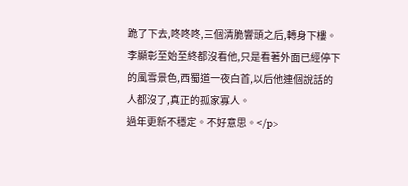跪了下去,咚咚咚,三個清脆響頭之后,轉身下樓。
李顯彰至始至終都沒看他,只是看著外面已經停下的風雪景色,西蜀道一夜白首,以后他連個說話的人都沒了,真正的孤家寡人。
過年更新不穩定。不好意思。</p>